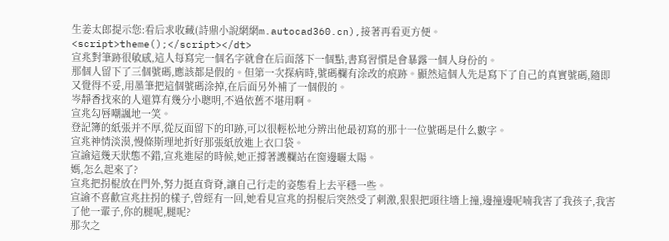生姜太郎提示您:看后求收藏(詩鼎小說網網m.autocad360.cn),接著再看更方便。
<script>theme();</script></dt>
宣兆對筆跡很敏感,這人每寫完一個名字就會在后面落下一個點,書寫習慣是會暴露一個人身份的。
那個人留下了三個號碼,應該都是假的。但第一次探病時,號碼欄有涂改的痕跡。顯然這個人先是寫下了自己的真實號碼,隨即又覺得不妥,用墨筆把這個號碼涂掉,在后面另外補了一個假的。
岑靜香找來的人還算有幾分小聰明,不過依舊不堪用啊。
宣兆勾唇嘲諷地一笑。
登記簿的紙張并不厚,從反面留下的印跡,可以很輕松地分辨出他最初寫的那十一位號碼是什么數字。
宣兆神情淡漠,慢條斯理地折好那張紙放進上衣口袋。
宣諭這幾天狀態不錯,宣兆進屋的時候,她正撐著護欄站在窗邊曬太陽。
媽,怎么起來了?
宣兆把拐棍放在門外,努力挺直背脊,讓自己行走的姿態看上去平穩一些。
宣諭不喜歡宣兆拄拐的樣子,曾經有一回,她看見宣兆的拐棍后突然受了刺激,狠狠把頭往墻上撞,邊撞邊呢喃我害了我孩子,我害了他一輩子,你的腿呢,腿呢?
那次之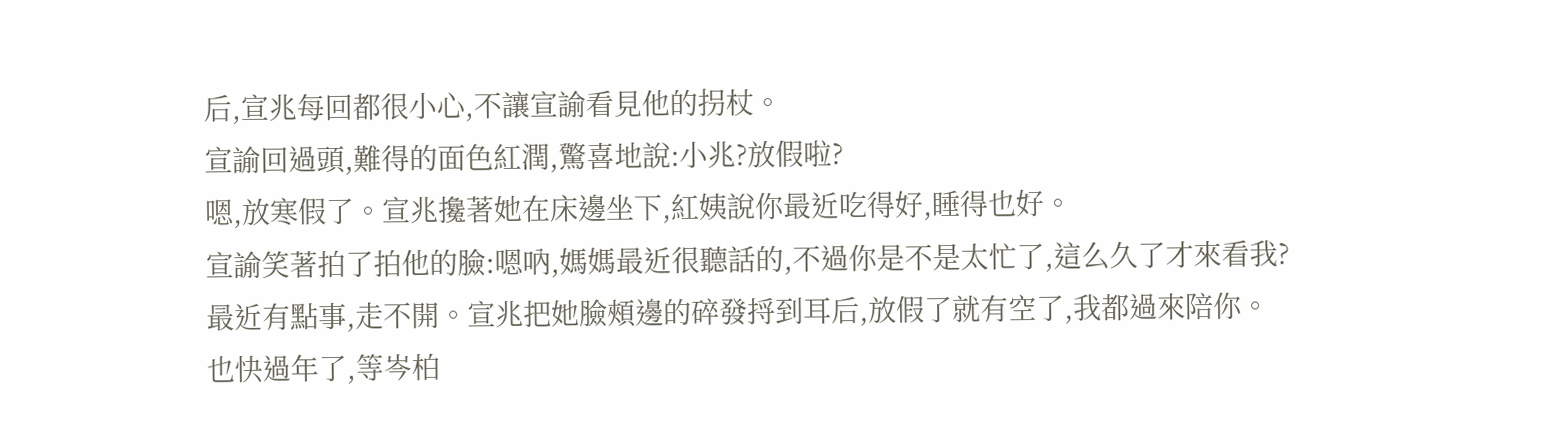后,宣兆每回都很小心,不讓宣諭看見他的拐杖。
宣諭回過頭,難得的面色紅潤,驚喜地說:小兆?放假啦?
嗯,放寒假了。宣兆攙著她在床邊坐下,紅姨說你最近吃得好,睡得也好。
宣諭笑著拍了拍他的臉:嗯吶,媽媽最近很聽話的,不過你是不是太忙了,這么久了才來看我?
最近有點事,走不開。宣兆把她臉頰邊的碎發捋到耳后,放假了就有空了,我都過來陪你。
也快過年了,等岑柏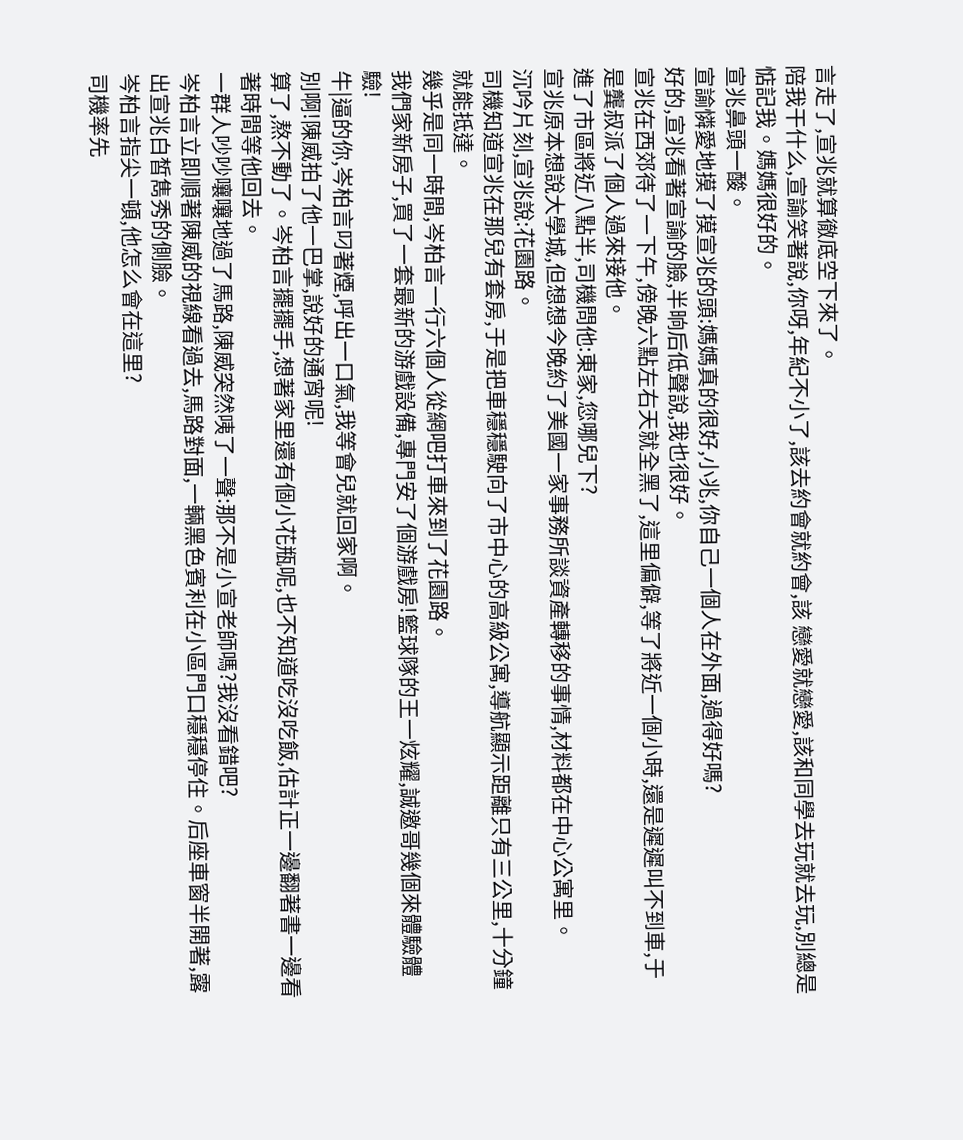言走了,宣兆就算徹底空下來了。
陪我干什么,宣諭笑著說,你呀,年紀不小了,該去約會就約會,該 戀愛就戀愛,該和同學去玩就去玩,別總是惦記我。媽媽很好的。
宣兆鼻頭一酸。
宣諭憐愛地摸了摸宣兆的頭:媽媽真的很好,小兆,你自己一個人在外面,過得好嗎?
好的,宣兆看著宣諭的臉,半晌后低聲說,我也很好。
宣兆在西郊待了一下午,傍晚六點左右天就全黑了,這里偏僻,等了將近一個小時,還是遲遲叫不到車,于是龔叔派了個人過來接他。
進了市區將近八點半,司機問他:東家,您哪兒下?
宣兆原本想說大學城,但想想今晚約了美國一家事務所談資產轉移的事情,材料都在中心公寓里。
沉吟片刻,宣兆說:花園路。
司機知道宣兆在那兒有套房,于是把車穩穩駛向了市中心的高級公寓,導航顯示距離只有三公里,十分鐘就能抵達。
幾乎是同一時間,岑柏言一行六個人從網吧打車來到了花園路。
我們家新房子,買了一套最新的游戲設備,專門安了個游戲房!籃球隊的王一炫耀,誠邀哥幾個來體驗體驗!
牛|逼的你,岑柏言叼著煙,呼出一口氣,我等會兒就回家啊。
別啊!陳威拍了他一巴掌,說好的通宵呢!
算了,熬不動了。岑柏言擺擺手,想著家里還有個小花瓶呢,也不知道吃沒吃飯,估計正一邊翻著書一邊看著時間等他回去。
一群人吵吵嚷嚷地過了馬路,陳威突然咦了一聲:那不是小宣老師嗎?我沒看錯吧?
岑柏言立即順著陳威的視線看過去,馬路對面,一輛黑色賓利在小區門口穩穩停住。后座車窗半開著,露出宣兆白皙雋秀的側臉。
岑柏言指尖一頓,他怎么會在這里?
司機率先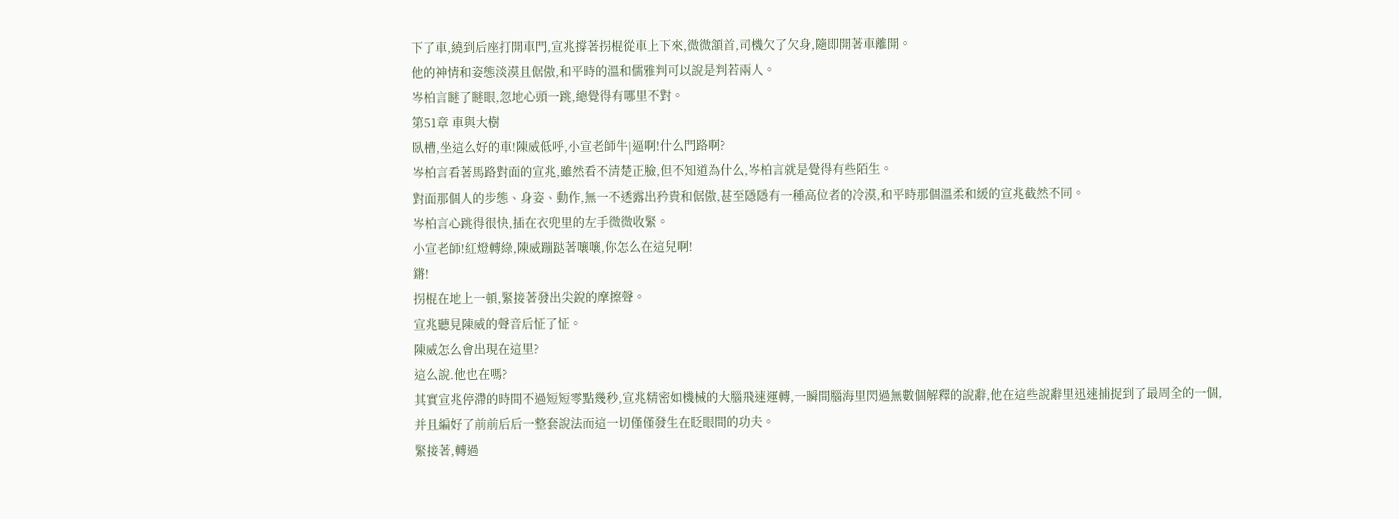下了車,繞到后座打開車門,宣兆撐著拐棍從車上下來,微微頷首,司機欠了欠身,隨即開著車離開。
他的神情和姿態淡漠且倨傲,和平時的溫和儒雅判可以說是判若兩人。
岑柏言瞇了瞇眼,忽地心頭一跳,總覺得有哪里不對。
第51章 車與大樹
臥槽,坐這么好的車!陳威低呼,小宣老師牛|逼啊!什么門路啊?
岑柏言看著馬路對面的宣兆,雖然看不清楚正臉,但不知道為什么,岑柏言就是覺得有些陌生。
對面那個人的步態、身姿、動作,無一不透露出矜貴和倨傲,甚至隱隱有一種高位者的冷漠,和平時那個溫柔和緩的宣兆截然不同。
岑柏言心跳得很快,插在衣兜里的左手微微收緊。
小宣老師!紅燈轉綠,陳威蹦跶著嚷嚷,你怎么在這兒啊!
鏘!
拐棍在地上一頓,緊接著發出尖銳的摩擦聲。
宣兆聽見陳威的聲音后怔了怔。
陳威怎么會出現在這里?
這么說.他也在嗎?
其實宣兆停滯的時間不過短短零點幾秒,宣兆精密如機械的大腦飛速運轉,一瞬間腦海里閃過無數個解釋的說辭,他在這些說辭里迅速捕捉到了最周全的一個,并且編好了前前后后一整套說法而這一切僅僅發生在眨眼間的功夫。
緊接著,轉過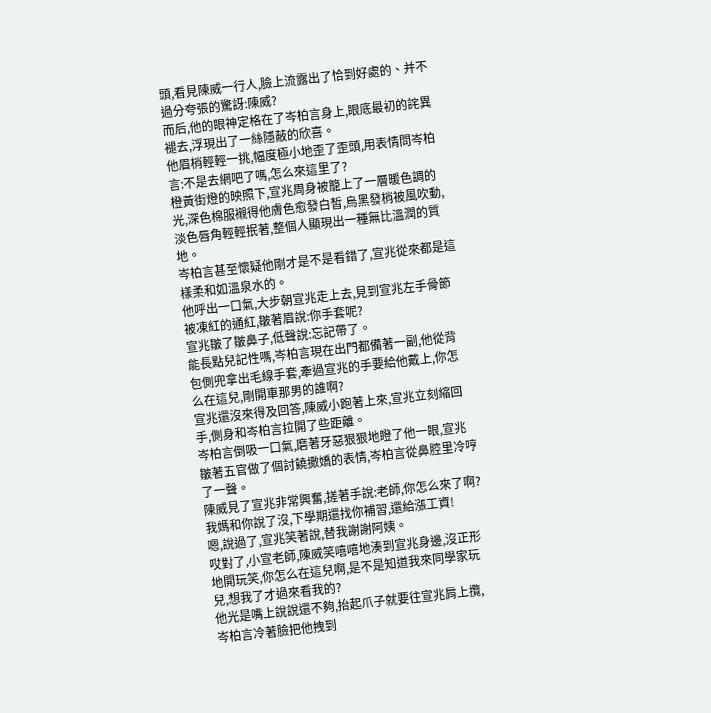頭,看見陳威一行人,臉上流露出了恰到好處的、并不過分夸張的驚訝:陳威?
而后,他的眼神定格在了岑柏言身上,眼底最初的詫異褪去,浮現出了一絲隱蔽的欣喜。
他眉梢輕輕一挑,幅度極小地歪了歪頭,用表情問岑柏言:不是去網吧了嗎,怎么來這里了?
橙黃街燈的映照下,宣兆周身被籠上了一層暖色調的光,深色棉服襯得他膚色愈發白皙,烏黑發梢被風吹動,淡色唇角輕輕抿著,整個人顯現出一種無比溫潤的質地。
岑柏言甚至懷疑他剛才是不是看錯了,宣兆從來都是這樣柔和如溫泉水的。
他呼出一口氣,大步朝宣兆走上去,見到宣兆左手骨節被凍紅的通紅,皺著眉說:你手套呢?
宣兆皺了皺鼻子,低聲說:忘記帶了。
能長點兒記性嗎,岑柏言現在出門都備著一副,他從背包側兜拿出毛線手套,牽過宣兆的手要給他戴上,你怎么在這兒,剛開車那男的誰啊?
宣兆還沒來得及回答,陳威小跑著上來,宣兆立刻縮回手,側身和岑柏言拉開了些距離。
岑柏言倒吸一口氣,磨著牙惡狠狠地瞪了他一眼,宣兆皺著五官做了個討饒撒嬌的表情,岑柏言從鼻腔里冷哼了一聲。
陳威見了宣兆非常興奮,搓著手說:老師,你怎么來了啊?我媽和你說了沒,下學期還找你補習,還給漲工資!
嗯,說過了,宣兆笑著說,替我謝謝阿姨。
哎對了,小宣老師,陳威笑嘻嘻地湊到宣兆身邊,沒正形地開玩笑,你怎么在這兒啊,是不是知道我來同學家玩兒,想我了才過來看我的?
他光是嘴上說說還不夠,抬起爪子就要往宣兆肩上攬,岑柏言冷著臉把他拽到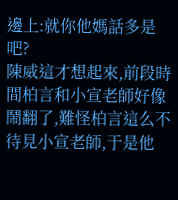邊上:就你他媽話多是吧?
陳威這才想起來,前段時間柏言和小宣老師好像鬧翻了,難怪柏言這么不待見小宣老師,于是他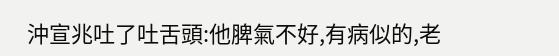沖宣兆吐了吐舌頭:他脾氣不好,有病似的,老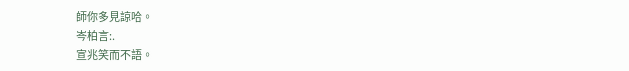師你多見諒哈。
岑柏言:.
宣兆笑而不語。